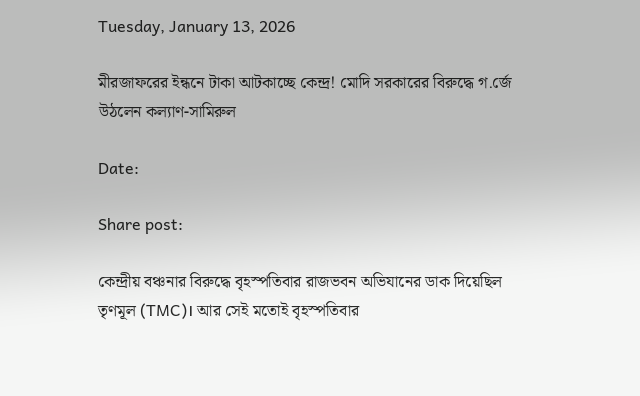Tuesday, January 13, 2026

মীরজাফরের ইন্ধনে টাকা আটকাচ্ছে কেন্দ্র! মোদি সরকারের বিরুদ্ধে গ.র্জে উঠলেন কল্যাণ-সামিরুল

Date:

Share post:

কেন্দ্রীয় বঞ্চনার বিরুদ্ধে বৃহস্পতিবার রাজভবন অভিযানের ডাক দিয়েছিল তৃণমূল (TMC)। আর সেই মতোই বৃহস্পতিবার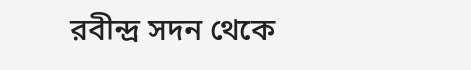রবীন্দ্র সদন থেকে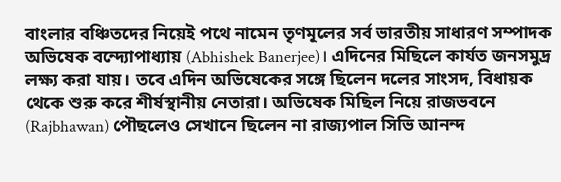বাংলার বঞ্চিতদের নিয়েই পথে নামেন তৃণমূলের সর্ব ভারতীয় সাধারণ সম্পাদক অভিষেক বন্দ্যোপাধ্যায় (Abhishek Banerjee)। এদিনের মিছিলে কার্যত জনসমুদ্র লক্ষ্য করা যায়। তবে এদিন অভিষেকের সঙ্গে ছিলেন দলের সাংসদ, বিধায়ক থেকে শুরু করে শীর্ষস্থানীয় নেতারা। অভিষেক মিছিল নিয়ে রাজভবনে (Rajbhawan) পৌছলেও সেখানে ছিলেন না রাজ্যপাল সিভি আনন্দ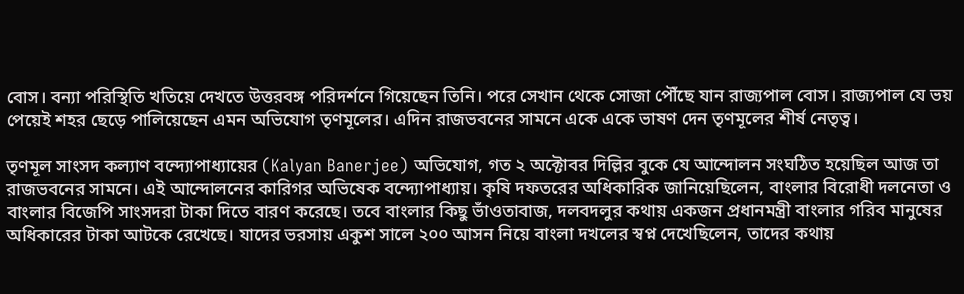বোস। বন্যা পরিস্থিতি খতিয়ে দেখতে উত্তরবঙ্গ পরিদর্শনে গিয়েছেন তিনি। পরে সেখান থেকে সোজা পৌঁছে যান রাজ্যপাল বোস। রাজ্যপাল যে ভয় পেয়েই শহর ছেড়ে পালিয়েছেন এমন অভিযোগ তৃণমূলের। এদিন রাজভবনের সামনে একে একে ভাষণ দেন তৃণমূলের শীর্ষ নেতৃত্ব।

তৃণমূল সাংসদ কল্যাণ বন্দ্যোপাধ্যায়ের (Kalyan Banerjee) অভিযোগ, গত ২ অক্টোবর দিল্লির বুকে যে আন্দোলন সংঘঠিত হয়েছিল আজ তা রাজভবনের সামনে। এই আন্দোলনের কারিগর অভিষেক বন্দ্যোপাধ্যায়। কৃষি দফতরের অধিকারিক জানিয়েছিলেন, বাংলার বিরোধী দলনেতা ও বাংলার বিজেপি সাংসদরা টাকা দিতে বারণ করেছে। তবে বাংলার কিছু ভাঁওতাবাজ, দলবদলুর কথায় একজন প্রধানমন্ত্রী বাংলার গরিব মানুষের অধিকারের টাকা আটকে রেখেছে। যাদের ভরসায় একুশ সালে ২০০ আসন নিয়ে বাংলা দখলের স্বপ্ন দেখেছিলেন, তাদের কথায়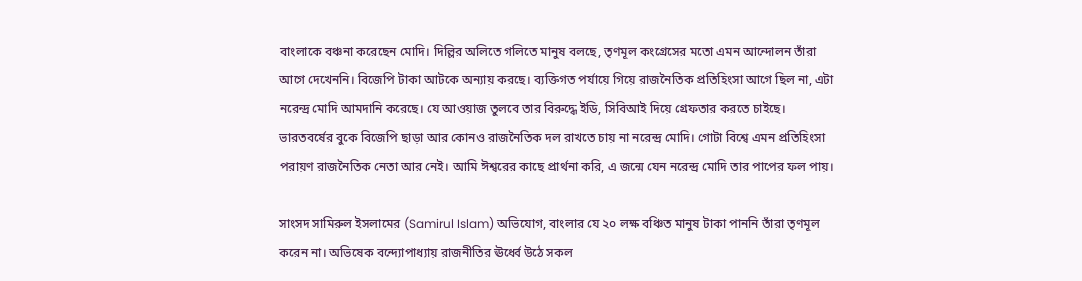বাংলাকে বঞ্চনা করেছেন মোদি। দিল্লির অলিতে গলিতে মানুষ বলছে, তৃণমূল কংগ্রেসের মতো এমন আন্দোলন তাঁরা আগে দেখেননি। বিজেপি টাকা আটকে অন্যায় করছে। ব্যক্তিগত পর্যায়ে গিয়ে রাজনৈতিক প্রতিহিংসা আগে ছিল না, এটা নরেন্দ্র মোদি আমদানি করেছে। যে আওয়াজ তুলবে তার বিরুদ্ধে ইডি, সিবিআই দিয়ে গ্রেফতার করতে চাইছে। ভারতবর্ষের বুকে বিজেপি ছাড়া আর কোনও রাজনৈতিক দল রাখতে চায় না নরেন্দ্র মোদি। গোটা বিশ্বে এমন প্রতিহিংসা পরায়ণ রাজনৈতিক নেতা আর নেই। আমি ঈশ্বরের কাছে প্রার্থনা করি, এ জন্মে যেন নরেন্দ্র মোদি তার পাপের ফল পায়।

সাংসদ সামিরুল ইসলামের (Samirul Islam) অভিযোগ, বাংলার যে ২০ লক্ষ বঞ্চিত মানুষ টাকা পাননি তাঁরা তৃণমূল করেন না। অভিষেক বন্দ্যোপাধ্যায় রাজনীতির ঊর্ধ্বে উঠে সকল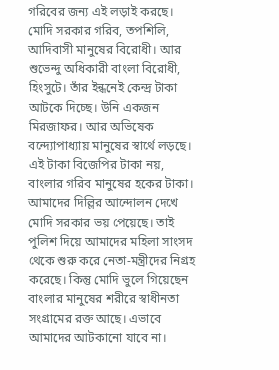গরিবের জন্য এই লড়াই করছে। মোদি সরকার গরিব, তপশিলি, আদিবাসী মানুষের বিরোধী। আর শুভেন্দু অধিকারী বাংলা বিরোধী, হিংসুটে। তাঁর ইন্ধনেই কেন্দ্র টাকা আটকে দিচ্ছে। উনি একজন মিরজাফর। আর অভিষেক বন্দ্যোপাধ্যায় মানুষের স্বার্থে লড়ছে। এই টাকা বিজেপির টাকা নয়, বাংলার গরিব মানুষের হকের টাকা। আমাদের দিল্লির আন্দোলন দেখে মোদি সরকার ভয় পেয়েছে। তাই পুলিশ দিয়ে আমাদের মহিলা সাংসদ থেকে শুরু করে নেতা-মন্ত্রীদের নিগ্রহ করেছে। কিন্তু মোদি ভুলে গিয়েছেন বাংলার মানুষের শরীরে স্বাধীনতা সংগ্রামের রক্ত আছে। এভাবে আমাদের আটকানো যাবে না।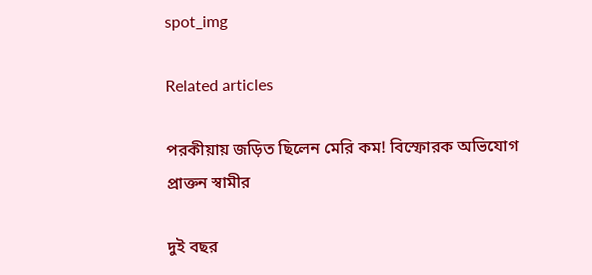spot_img

Related articles

পরকীয়ায় জড়িত ছিলেন মেরি কম! বিস্ফোরক অভিযোগ প্রাক্তন স্বামীর

দুই বছর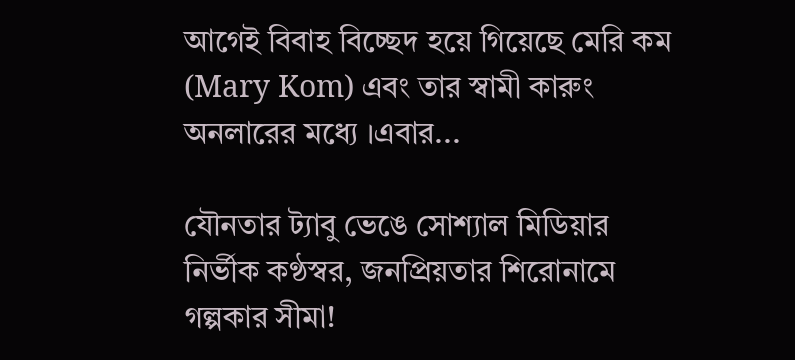আগেই বিবাহ বিচ্ছেদ হয়ে গিয়েছে মেরি কম (Mary Kom) এবং তার স্বামী কারুং অনলারের মধ্যে ।এবার...

যৌনতার ট্যাবু ভেঙে সোশ্যাল মিডিয়ার নির্ভীক কণ্ঠস্বর, জনপ্রিয়তার শিরোনামে গল্পকার সীমা!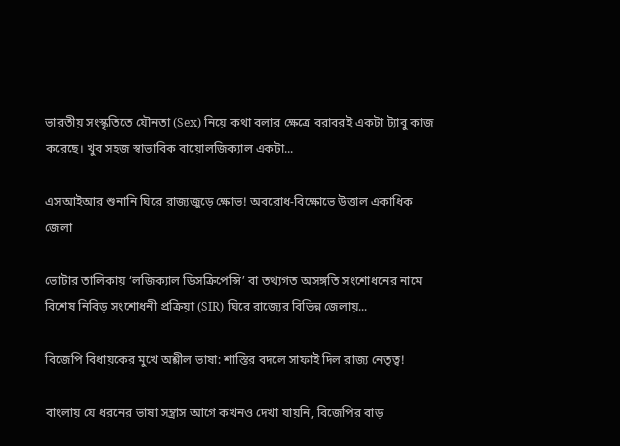ভারতীয় সংস্কৃতিতে যৌনতা (Sex) নিয়ে কথা বলার ক্ষেত্রে বরাবরই একটা ট্যাবু কাজ করেছে। খুব সহজ স্বাভাবিক বায়োলজিক্যাল একটা...

এসআইআর শুনানি ঘিরে রাজ্যজুড়ে ক্ষোভ! অবরোধ-বিক্ষোভে উত্তাল একাধিক জেলা

ভোটার তালিকায় ‘লজিক্যাল ডিসক্রিপেন্সি’ বা তথ্যগত অসঙ্গতি সংশোধনের নামে বিশেষ নিবিড় সংশোধনী প্রক্রিয়া (SIR) ঘিরে রাজ্যের বিভিন্ন জেলায়...

বিজেপি বিধায়কের মুখে অশ্লীল ভাষা: শাস্তির বদলে সাফাই দিল রাজ্য নেতৃত্ব!

বাংলায় যে ধরনের ভাষা সন্ত্রাস আগে কখনও দেখা যায়নি, বিজেপির বাড়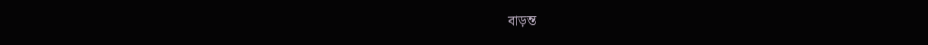বাড়ন্ত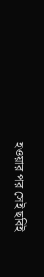হওয়ার পর সেই ছবিই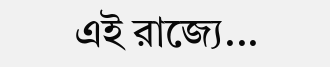এই রাজ্যে...